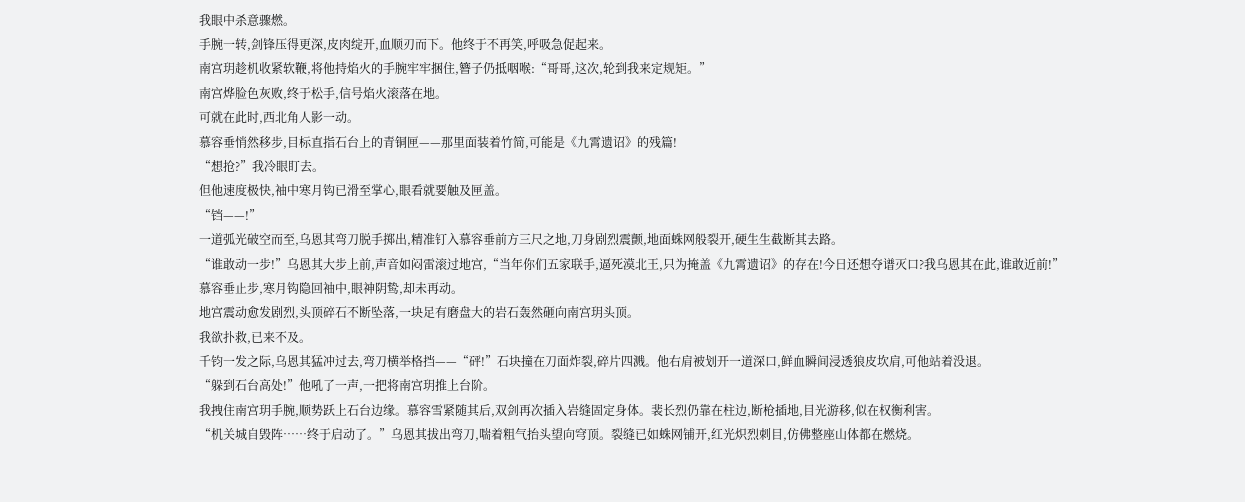我眼中杀意骤燃。
手腕一转,剑锋压得更深,皮肉绽开,血顺刃而下。他终于不再笑,呼吸急促起来。
南宫玥趁机收紧软鞭,将他持焰火的手腕牢牢捆住,簪子仍抵咽喉:“哥哥,这次,轮到我来定规矩。”
南宫烨脸色灰败,终于松手,信号焰火滚落在地。
可就在此时,西北角人影一动。
慕容垂悄然移步,目标直指石台上的青铜匣——那里面装着竹简,可能是《九霄遗诏》的残篇!
“想抢?”我冷眼盯去。
但他速度极快,袖中寒月钩已滑至掌心,眼看就要触及匣盖。
“铛——!”
一道弧光破空而至,乌恩其弯刀脱手掷出,精准钉入慕容垂前方三尺之地,刀身剧烈震颤,地面蛛网般裂开,硬生生截断其去路。
“谁敢动一步!”乌恩其大步上前,声音如闷雷滚过地宫,“当年你们五家联手,逼死漠北王,只为掩盖《九霄遗诏》的存在!今日还想夺谱灭口?我乌恩其在此,谁敢近前!”
慕容垂止步,寒月钩隐回袖中,眼神阴鸷,却未再动。
地宫震动愈发剧烈,头顶碎石不断坠落,一块足有磨盘大的岩石轰然砸向南宫玥头顶。
我欲扑救,已来不及。
千钧一发之际,乌恩其猛冲过去,弯刀横举格挡——“砰!”石块撞在刀面炸裂,碎片四溅。他右肩被划开一道深口,鲜血瞬间浸透狼皮坎肩,可他站着没退。
“躲到石台高处!”他吼了一声,一把将南宫玥推上台阶。
我拽住南宫玥手腕,顺势跃上石台边缘。慕容雪紧随其后,双剑再次插入岩缝固定身体。裴长烈仍靠在柱边,断枪插地,目光游移,似在权衡利害。
“机关城自毁阵……终于启动了。”乌恩其拔出弯刀,喘着粗气抬头望向穹顶。裂缝已如蛛网铺开,红光炽烈刺目,仿佛整座山体都在燃烧。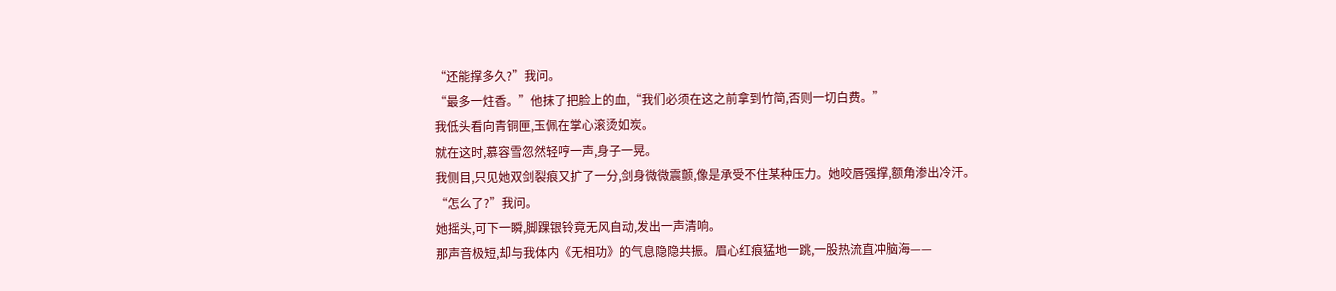“还能撑多久?”我问。
“最多一炷香。”他抹了把脸上的血,“我们必须在这之前拿到竹简,否则一切白费。”
我低头看向青铜匣,玉佩在掌心滚烫如炭。
就在这时,慕容雪忽然轻哼一声,身子一晃。
我侧目,只见她双剑裂痕又扩了一分,剑身微微震颤,像是承受不住某种压力。她咬唇强撑,额角渗出冷汗。
“怎么了?”我问。
她摇头,可下一瞬,脚踝银铃竟无风自动,发出一声清响。
那声音极短,却与我体内《无相功》的气息隐隐共振。眉心红痕猛地一跳,一股热流直冲脑海——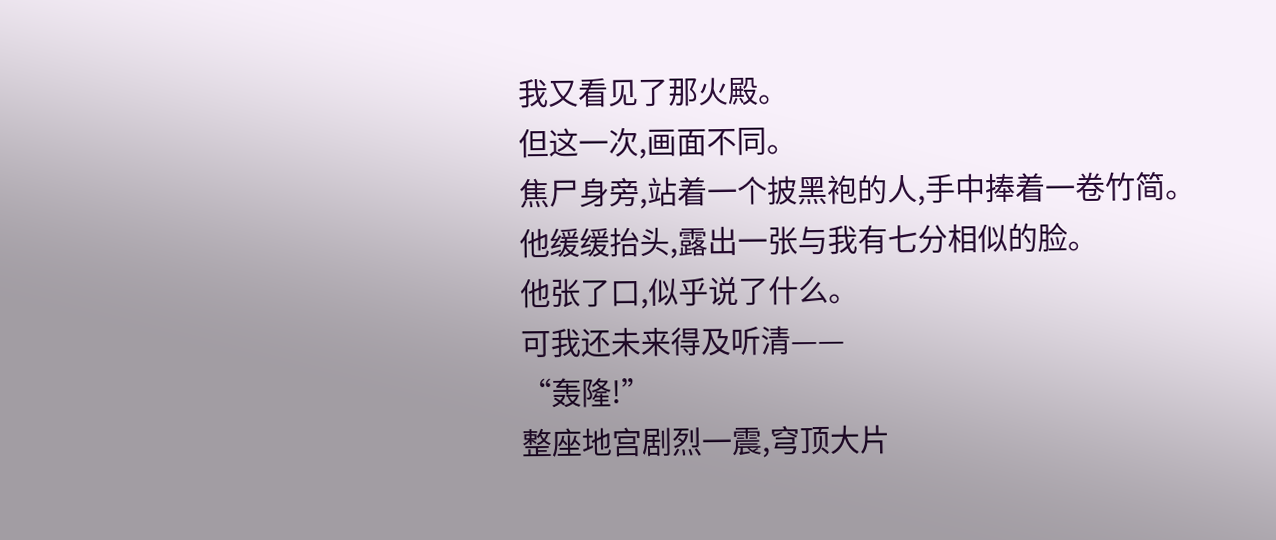我又看见了那火殿。
但这一次,画面不同。
焦尸身旁,站着一个披黑袍的人,手中捧着一卷竹简。他缓缓抬头,露出一张与我有七分相似的脸。
他张了口,似乎说了什么。
可我还未来得及听清——
“轰隆!”
整座地宫剧烈一震,穹顶大片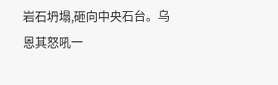岩石坍塌,砸向中央石台。乌恩其怒吼一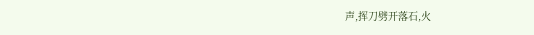声,挥刀劈开落石,火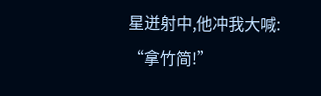星迸射中,他冲我大喊:
“拿竹简!”